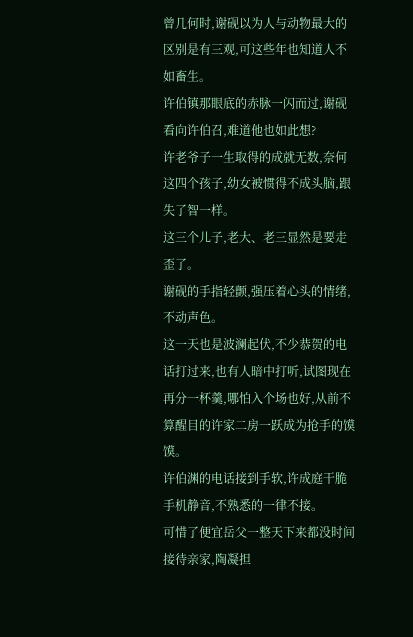曾几何时,谢砚以为人与动物最大的区别是有三观,可这些年也知道人不如畜生。
许伯镇那眼底的赤脉一闪而过,谢砚看向许伯召,难道他也如此想?
许老爷子一生取得的成就无数,奈何这四个孩子,幼女被惯得不成头脑,跟失了智一样。
这三个儿子,老大、老三显然是要走歪了。
谢砚的手指轻颤,强压着心头的情绪,不动声色。
这一天也是波澜起伏,不少恭贺的电话打过来,也有人暗中打听,试图现在再分一杯羹,哪怕入个场也好,从前不算醒目的许家二房一跃成为抢手的馍馍。
许伯渊的电话接到手软,许成庭干脆手机静音,不熟悉的一律不接。
可惜了便宜岳父一整天下来都没时间接待亲家,陶凝担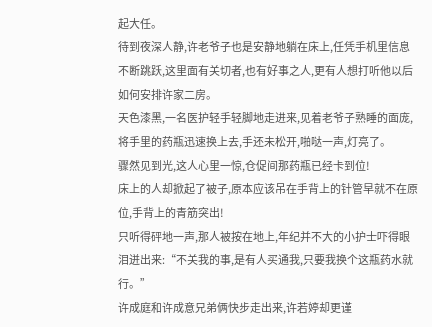起大任。
待到夜深人静,许老爷子也是安静地躺在床上,任凭手机里信息不断跳跃,这里面有关切者,也有好事之人,更有人想打听他以后如何安排许家二房。
天色漆黑,一名医护轻手轻脚地走进来,见着老爷子熟睡的面庞,将手里的药瓶迅速换上去,手还未松开,啪哒一声,灯亮了。
骤然见到光,这人心里一惊,仓促间那药瓶已经卡到位!
床上的人却掀起了被子,原本应该吊在手背上的针管早就不在原位,手背上的青筋突出!
只听得砰地一声,那人被按在地上,年纪并不大的小护士吓得眼泪迸出来:“不关我的事,是有人买通我,只要我换个这瓶药水就行。”
许成庭和许成意兄弟俩快步走出来,许若婷却更谨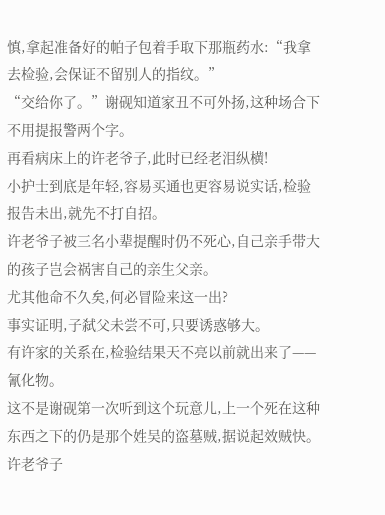慎,拿起准备好的帕子包着手取下那瓶药水:“我拿去检验,会保证不留别人的指纹。”
“交给你了。”谢砚知道家丑不可外扬,这种场合下不用提报警两个字。
再看病床上的许老爷子,此时已经老泪纵横!
小护士到底是年轻,容易买通也更容易说实话,检验报告未出,就先不打自招。
许老爷子被三名小辈提醒时仍不死心,自己亲手带大的孩子岂会祸害自己的亲生父亲。
尤其他命不久矣,何必冒险来这一出?
事实证明,子弑父未尝不可,只要诱惑够大。
有许家的关系在,检验结果天不亮以前就出来了——氰化物。
这不是谢砚第一次听到这个玩意儿,上一个死在这种东西之下的仍是那个姓吴的盗墓贼,据说起效贼快。
许老爷子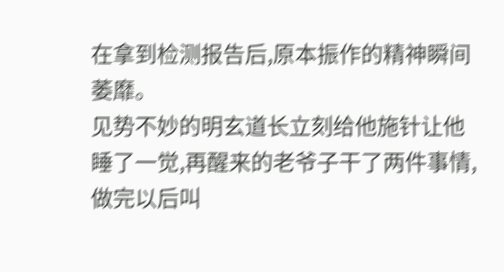在拿到检测报告后,原本振作的精神瞬间萎靡。
见势不妙的明玄道长立刻给他施针让他睡了一觉,再醒来的老爷子干了两件事情,做完以后叫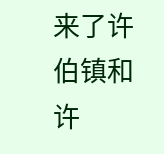来了许伯镇和许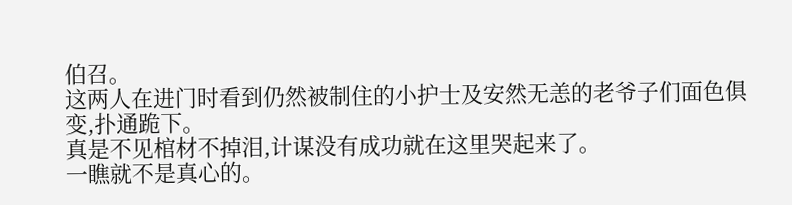伯召。
这两人在进门时看到仍然被制住的小护士及安然无恙的老爷子们面色俱变,扑通跪下。
真是不见棺材不掉泪,计谋没有成功就在这里哭起来了。
一瞧就不是真心的。